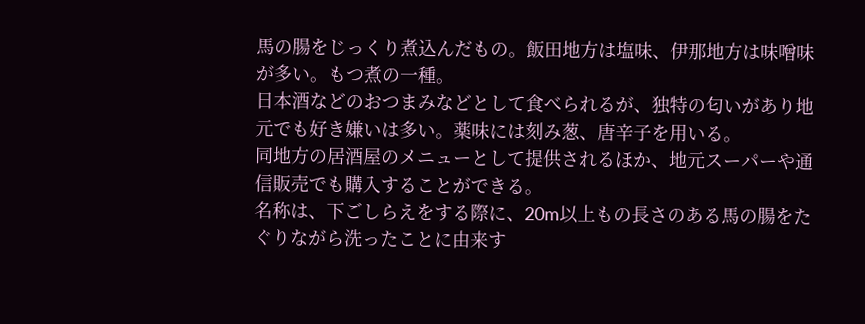馬の腸をじっくり煮込んだもの。飯田地方は塩味、伊那地方は味噌味が多い。もつ煮の一種。
日本酒などのおつまみなどとして食べられるが、独特の匂いがあり地元でも好き嫌いは多い。薬味には刻み葱、唐辛子を用いる。
同地方の居酒屋のメニューとして提供されるほか、地元スーパーや通信販売でも購入することができる。
名称は、下ごしらえをする際に、20m以上もの長さのある馬の腸をたぐりながら洗ったことに由来す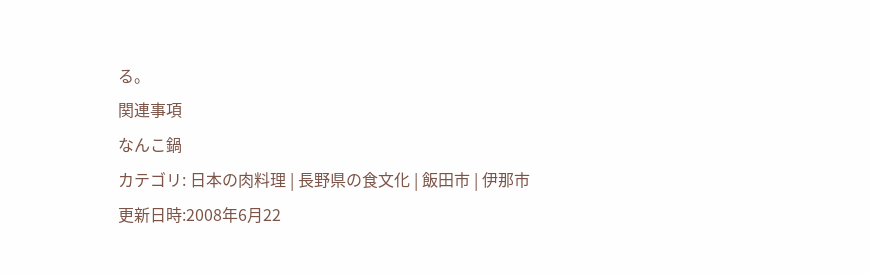る。
関連事項
なんこ鍋
カテゴリ: 日本の肉料理 | 長野県の食文化 | 飯田市 | 伊那市
更新日時:2008年6月22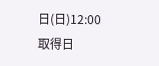日(日)12:00
取得日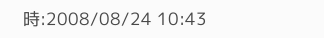時:2008/08/24 10:43